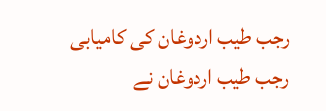رجب طیب اردوغان کی کامیابی
رجب طیب اردوغان نے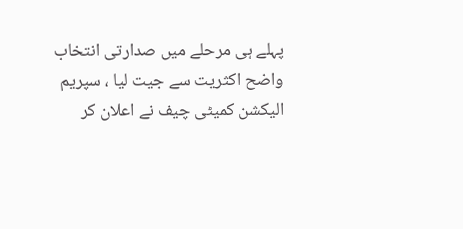پہلے ہی مرحلے میں صدارتی انتخاب واضح اکثریت سے جیت لیا ، سپریم الیکشن کمیٹی چیف نے اعلان کر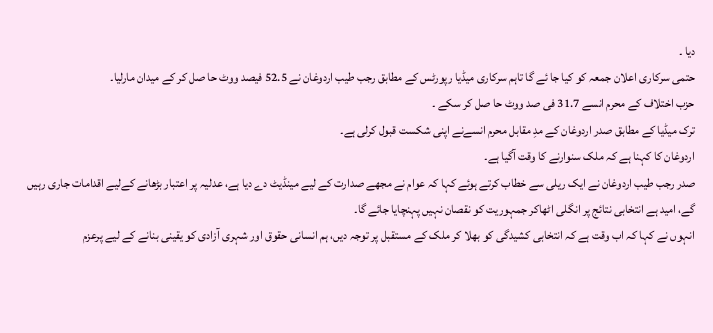دیا ۔
حتمی سرکاری اعلان جمعہ کو کیا جا ئے گا تاہم سرکاری میڈیا رپورٹس کے مطابق رجب طیب اردوغان نے 52.5 فیصد ووٹ حا صل کر کے میدان مارلیا۔
حزب اختلاف کے محرم انسے 31.7 فی صد ووٹ حا صل کر سکے ۔
ترک میڈیا کے مطابق صدر اردوغان کے مدِ مقابل محرم انسےنے اپنی شکست قبول کرلی ہے۔
اردوغان کا کہنا ہے کہ ملک سنوارنے کا وقت آگیا ہے۔
صدر رجب طیب اردوغان نے ایک ریلی سے خطاب کرتے ہوئے کہا کہ عوام نے مجھے صدارت کے لیے مینڈیٹ دے دیا ہے، عدلیہ پر اعتبار بڑھانے کےلیے اقدامات جاری رہیں گے، امید ہے انتخابی نتائج پر انگلی اٹھاکر جمہوریت کو نقصان نہیں پہنچایا جائے گا۔
انہوں نے کہا کہ اب وقت ہے کہ انتخابی کشیدگی کو بھلا کر ملک کے مستقبل پر توجہ دیں، ہم انسانی حقوق اور شہری آزادی کو یقینی بنانے کے لیے پرعزم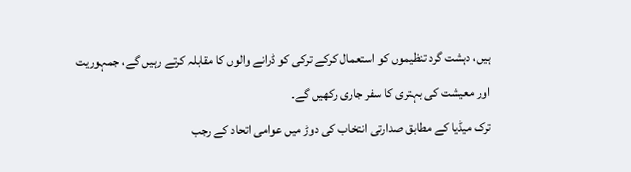ہیں، دہشت گرد تنظیموں کو استعمال کرکے ترکی کو ڈرانے والوں کا مقابلہ کرتے رہیں گے، جمہوریت اور معیشت کی بہتری کا سفر جاری رکھیں گے۔
ترک میڈیا کے مطابق صدارتی انتخاب کی دوڑ میں عوامی اتحاد کے رجب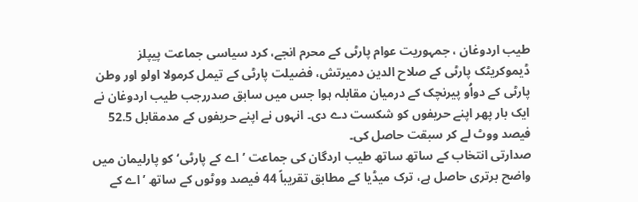طیب اردوغان ، جمہوریت عوام پارٹی کے محرم انجے، کرد سیاسی جماعت پیپلز ڈیموکریٹک پارٹی کے صلاح الدین دمیرتش، فضیلت پارٹی کے تیمل کرمولا اولو اور وطن پارٹی کے دواُو پیرنچک کے درمیان مقابلہ ہوا جس میں سابق صدررجب طیب اردوغان نے ایک بار پھر اپنے حریفوں کو شکست دے دی۔ انہوں نے اپنے حریفوں کے مدمقابل 52.5 فیصد ووٹ لے کر سبقت حاصل کی۔
صدارتی انتخاب کے ساتھ ساتھ طیب اردگان کی جماعت ’اے کے پارٹی‘ کو پارلیمان میں واضح برتری حاصل ہے، ترک میڈیا کے مطابق تقریباً 44 فیصد ووٹوں کے ساتھ ’اے کے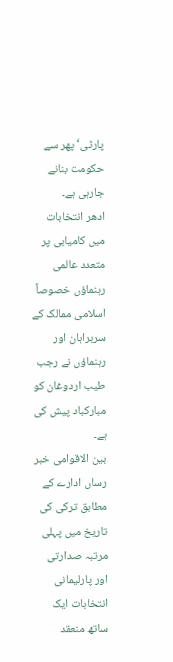پارٹی‘ پھر سے حکومت بنانے جارہی ہے۔
ادھر انتخابات میں کامیابی پر متعدد عالمی رہنماؤں خصوصاً اسلامی ممالک کے سربراہان اور رہنماؤں نے رجب طیب اردوغان کو مبارکباد پیش کی ہے۔
بین الاقوامی خبر رساں ادارے کے مطابق ترکی کی تاریخ میں پہلی مرتبہ صدارتی اور پارلیمانی انتخابات ایک ساتھ منعقد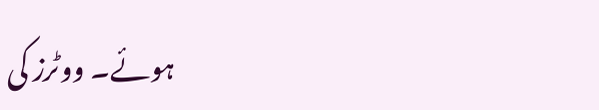ہوئے۔ ووٹرز کی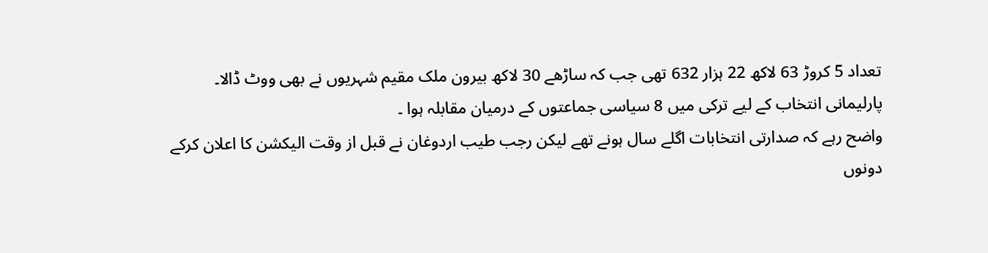تعداد 5 کروڑ 63 لاکھ 22 ہزار 632 تھی جب کہ ساڑھے 30 لاکھ بیرون ملک مقیم شہریوں نے بھی ووٹ ڈالا۔
پارلیمانی انتخاب کے لیے ترکی میں 8 سیاسی جماعتوں کے درمیان مقابلہ ہوا ۔
واضح رہے کہ صدارتی انتخابات اگلے سال ہونے تھے لیکن رجب طیب اردوغان نے قبل از وقت الیکشن کا اعلان کرکے دونوں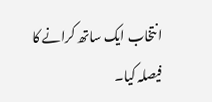انتخاب ایک ساتھ کرانے کا فیصلہ کیا۔